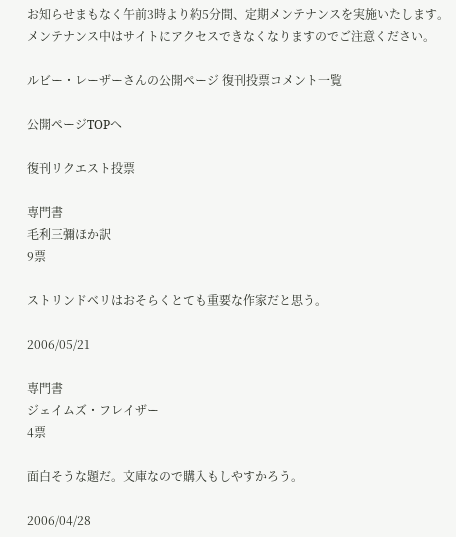お知らせまもなく午前3時より約5分間、定期メンテナンスを実施いたします。
メンテナンス中はサイトにアクセスできなくなりますのでご注意ください。

ルビー・レーザーさんの公開ページ 復刊投票コメント一覧

公開ページTOPへ

復刊リクエスト投票

専門書
毛利三彌ほか訳
9票

ストリンドベリはおそらくとても重要な作家だと思う。

2006/05/21

専門書
ジェイムズ・フレイザー
4票

面白そうな題だ。文庫なので購入もしやすかろう。

2006/04/28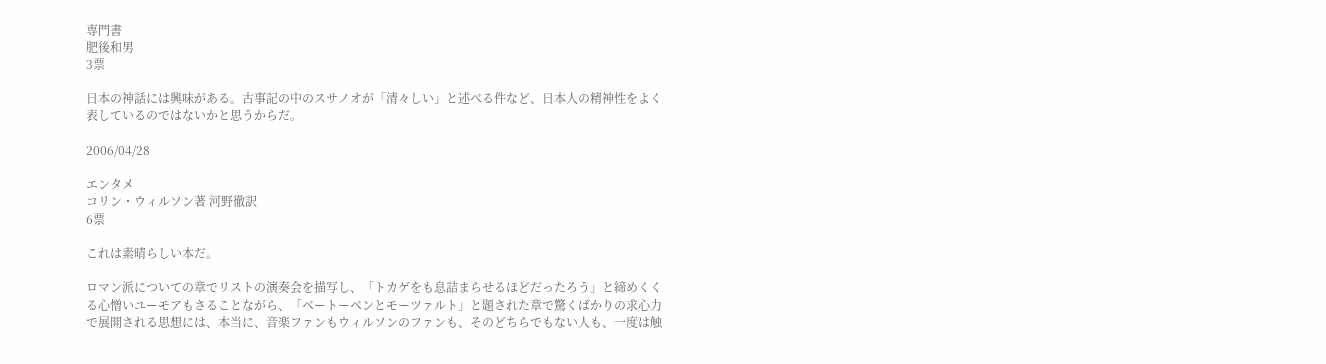専門書
肥後和男
3票

日本の神話には興味がある。古事記の中のスサノオが「清々しい」と述べる件など、日本人の精神性をよく表しているのではないかと思うからだ。

2006/04/28

エンタメ
コリン・ウィルソン著 河野徹訳
6票

これは素晴らしい本だ。

ロマン派についての章でリストの演奏会を描写し、「トカゲをも息詰まらせるほどだったろう」と締めくくる心憎いユーモアもさることながら、「ベートーベンとモーツァルト」と題された章で驚くばかりの求心力で展開される思想には、本当に、音楽ファンもウィルソンのファンも、そのどちらでもない人も、一度は触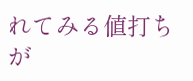れてみる値打ちが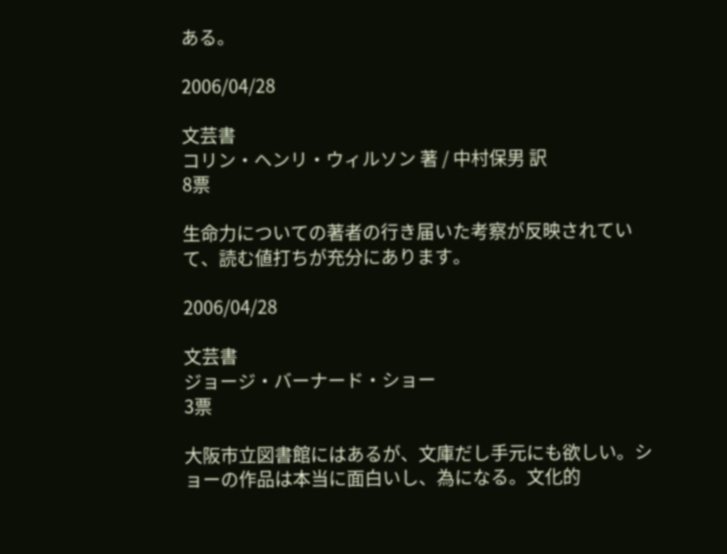ある。

2006/04/28

文芸書
コリン・ヘンリ・ウィルソン 著 / 中村保男 訳
8票

生命力についての著者の行き届いた考察が反映されていて、読む値打ちが充分にあります。

2006/04/28

文芸書
ジョージ・バーナード・ショー
3票

大阪市立図書館にはあるが、文庫だし手元にも欲しい。ショーの作品は本当に面白いし、為になる。文化的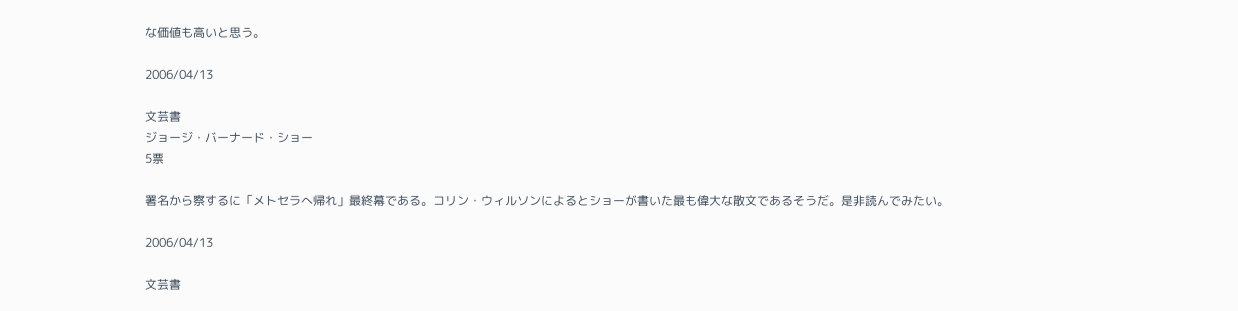な価値も高いと思う。

2006/04/13

文芸書
ジョージ・バーナード・ショー
5票

署名から察するに「メトセラへ帰れ」最終幕である。コリン・ウィルソンによるとショーが書いた最も偉大な散文であるそうだ。是非読んでみたい。

2006/04/13

文芸書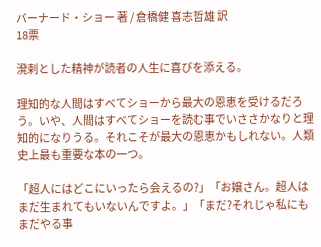バーナード・ショー 著 / 倉橋健 喜志哲雄 訳
18票

溌剌とした精神が読者の人生に喜びを添える。

理知的な人間はすべてショーから最大の恩恵を受けるだろう。いや、人間はすべてショーを読む事でいささかなりと理知的になりうる。それこそが最大の恩恵かもしれない。人類史上最も重要な本の一つ。

「超人にはどこにいったら会えるの?」「お嬢さん。超人はまだ生まれてもいないんですよ。」「まだ?それじゃ私にもまだやる事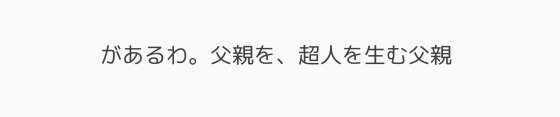があるわ。父親を、超人を生む父親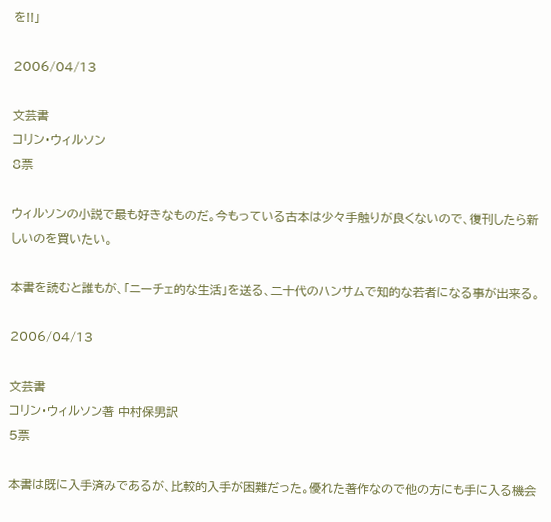を!!」

2006/04/13

文芸書
コリン・ウィルソン
8票

ウィルソンの小説で最も好きなものだ。今もっている古本は少々手触りが良くないので、復刊したら新しいのを買いたい。

本書を読むと誰もが、「ニーチェ的な生活」を送る、二十代のハンサムで知的な若者になる事が出来る。

2006/04/13

文芸書
コリン・ウィルソン著 中村保男訳
5票

本書は既に入手済みであるが、比較的入手が困難だった。優れた著作なので他の方にも手に入る機会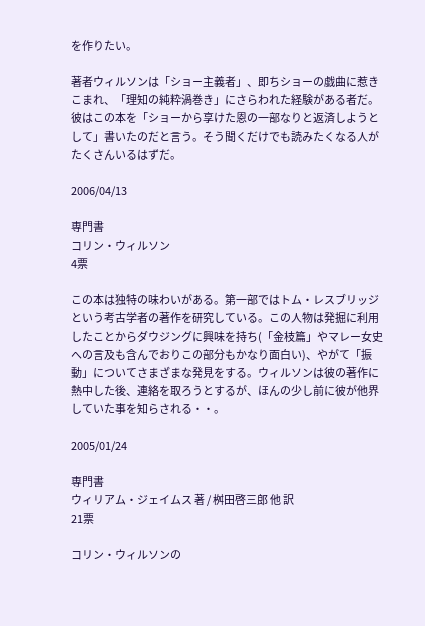を作りたい。

著者ウィルソンは「ショー主義者」、即ちショーの戯曲に惹きこまれ、「理知の純粋渦巻き」にさらわれた経験がある者だ。彼はこの本を「ショーから享けた恩の一部なりと返済しようとして」書いたのだと言う。そう聞くだけでも読みたくなる人がたくさんいるはずだ。

2006/04/13

専門書
コリン・ウィルソン
4票

この本は独特の味わいがある。第一部ではトム・レスブリッジという考古学者の著作を研究している。この人物は発掘に利用したことからダウジングに興味を持ち(「金枝篇」やマレー女史への言及も含んでおりこの部分もかなり面白い)、やがて「振動」についてさまざまな発見をする。ウィルソンは彼の著作に熱中した後、連絡を取ろうとするが、ほんの少し前に彼が他界していた事を知らされる・・。

2005/01/24

専門書
ウィリアム・ジェイムス 著 / 桝田啓三郎 他 訳
21票

コリン・ウィルソンの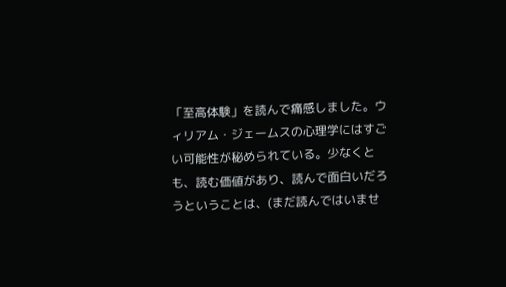「至高体験」を読んで痛感しました。ウィリアム・ジェームスの心理学にはすごい可能性が秘められている。少なくとも、読む価値があり、読んで面白いだろうということは、(まだ読んではいませ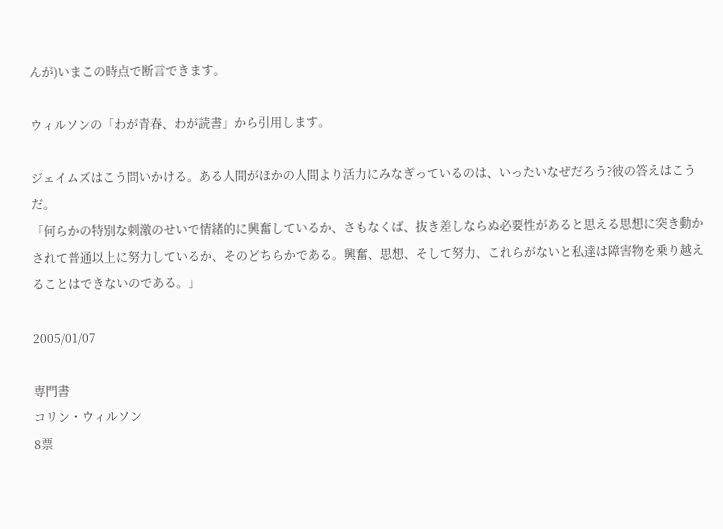んが)いまこの時点で断言できます。

ウィルソンの「わが青春、わが読書」から引用します。

ジェイムズはこう問いかける。ある人間がほかの人間より活力にみなぎっているのは、いったいなぜだろう?彼の答えはこうだ。
「何らかの特別な刺激のせいで情緒的に興奮しているか、さもなくば、抜き差しならぬ必要性があると思える思想に突き動かされて普通以上に努力しているか、そのどちらかである。興奮、思想、そして努力、これらがないと私達は障害物を乗り越えることはできないのである。」

2005/01/07

専門書
コリン・ウィルソン
8票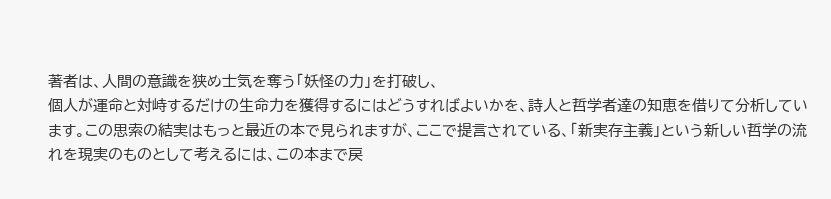著者は、人間の意識を狭め士気を奪う「妖怪の力」を打破し、
個人が運命と対峙するだけの生命力を獲得するにはどうすればよいかを、詩人と哲学者達の知恵を借りて分析しています。この思索の結実はもっと最近の本で見られますが、ここで提言されている、「新実存主義」という新しい哲学の流れを現実のものとして考えるには、この本まで戻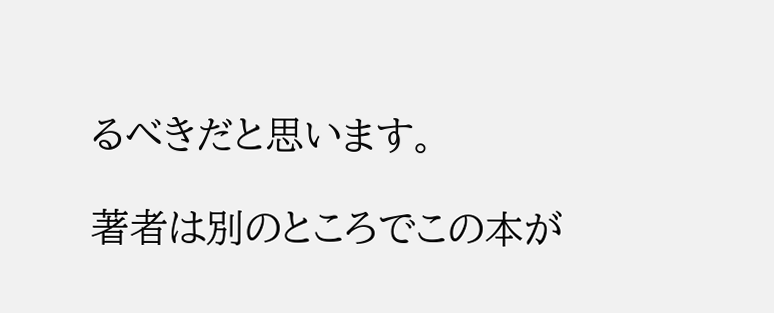るべきだと思います。

著者は別のところでこの本が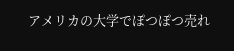アメリカの大学でぽつぽつ売れ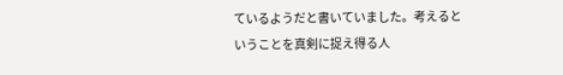ているようだと書いていました。考えるということを真剣に捉え得る人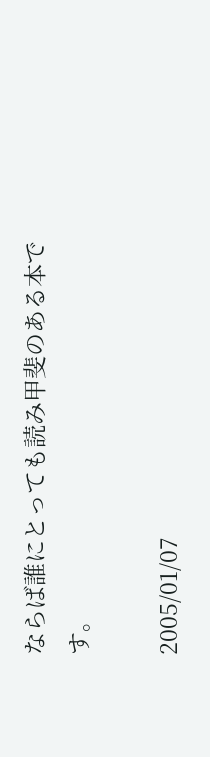ならば誰にとっても読み甲斐のある本です。

2005/01/07